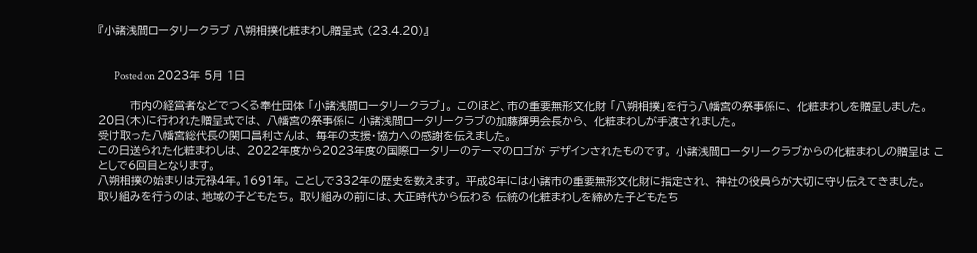『小諸浅間ロータリークラブ 八朔相撲化粧まわし贈呈式 (23.4.20)』


        Posted on 2023年 5月 1日

        市内の経営者などでつくる奉仕団体 「小諸浅間ロータリークラブ」。 このほど、市の重要無形文化財 「八朔相撲」を行う八幡宮の祭事係に、 化粧まわしを贈呈しました。
20日(木)に行われた贈呈式では、 八幡宮の祭事係に 小諸浅間ロータリークラブの加藤輝男会長から、 化粧まわしが手渡されました。
受け取った八幡宮総代長の関口昌利さんは、 毎年の支援・協力への感謝を伝えました。
この日送られた化粧まわしは、 2022年度から2023年度の国際ロータリーのテーマのロゴが デザインされたものです。 小諸浅間ロータリークラブからの化粧まわしの贈呈は ことしで6回目となります。
八朔相撲の始まりは元禄4年。1691年。 ことしで332年の歴史を数えます。 平成8年には小諸市の重要無形文化財に指定され、 神社の役員らが大切に守り伝えてきました。
取り組みを行うのは、地域の子どもたち。 取り組みの前には、大正時代から伝わる 伝統の化粧まわしを締めた子どもたち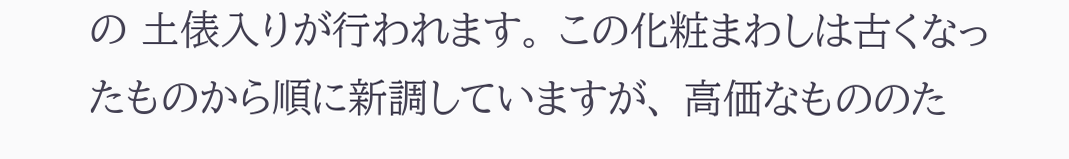の 土俵入りが行われます。 この化粧まわしは古くなったものから順に新調していますが、 高価なもののた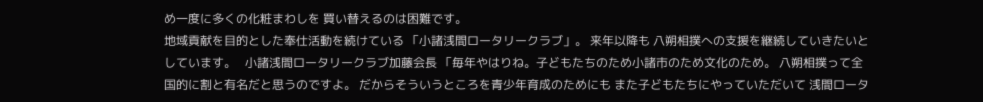め一度に多くの化粧まわしを 買い替えるのは困難です。
地域貢献を目的とした奉仕活動を続けている 「小諸浅間ロータリークラブ」。 来年以降も 八朔相撲への支援を継続していきたいとしています。   小諸浅間ロータリークラブ加藤会長 「毎年やはりね。子どもたちのため小諸市のため文化のため。 八朔相撲って全国的に割と有名だと思うのですよ。 だからそういうところを青少年育成のためにも また子どもたちにやっていただいて 浅間ロータ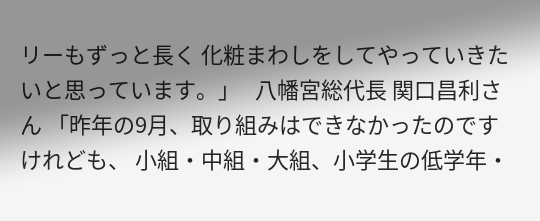リーもずっと長く 化粧まわしをしてやっていきたいと思っています。」   八幡宮総代長 関口昌利さん 「昨年の9月、取り組みはできなかったのですけれども、 小組・中組・大組、小学生の低学年・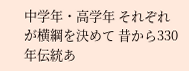中学年・高学年 それぞれが横綱を決めて 昔から330年伝統あ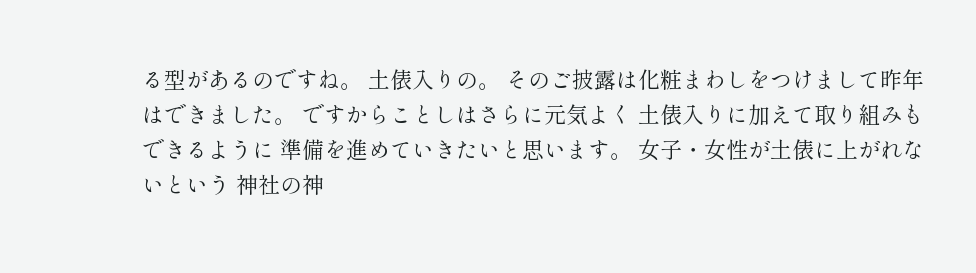る型があるのですね。 土俵入りの。 そのご披露は化粧まわしをつけまして昨年はできました。 ですからことしはさらに元気よく 土俵入りに加えて取り組みもできるように 準備を進めていきたいと思います。 女子・女性が土俵に上がれないという 神社の神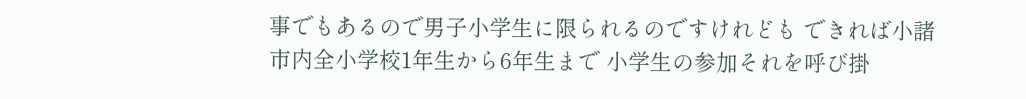事でもあるので男子小学生に限られるのですけれども できれば小諸市内全小学校1年生から6年生まで 小学生の参加それを呼び掛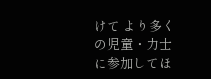けて より多くの児童・力士に参加してほ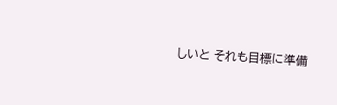しいと それも目標に準備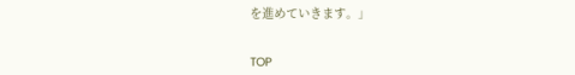を進めていきます。」


TOP